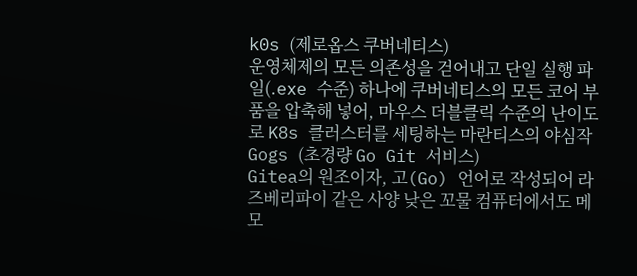k0s (제로옵스 쿠버네티스)
운영체제의 모든 의존성을 걷어내고 단일 실행 파일(.exe 수준) 하나에 쿠버네티스의 모든 코어 부품을 압축해 넣어, 마우스 더블클릭 수준의 난이도로 K8s 클러스터를 세팅하는 마란티스의 야심작
Gogs (초경량 Go Git 서비스)
Gitea의 원조이자, 고(Go) 언어로 작성되어 라즈베리파이 같은 사양 낮은 꼬물 컴퓨터에서도 메모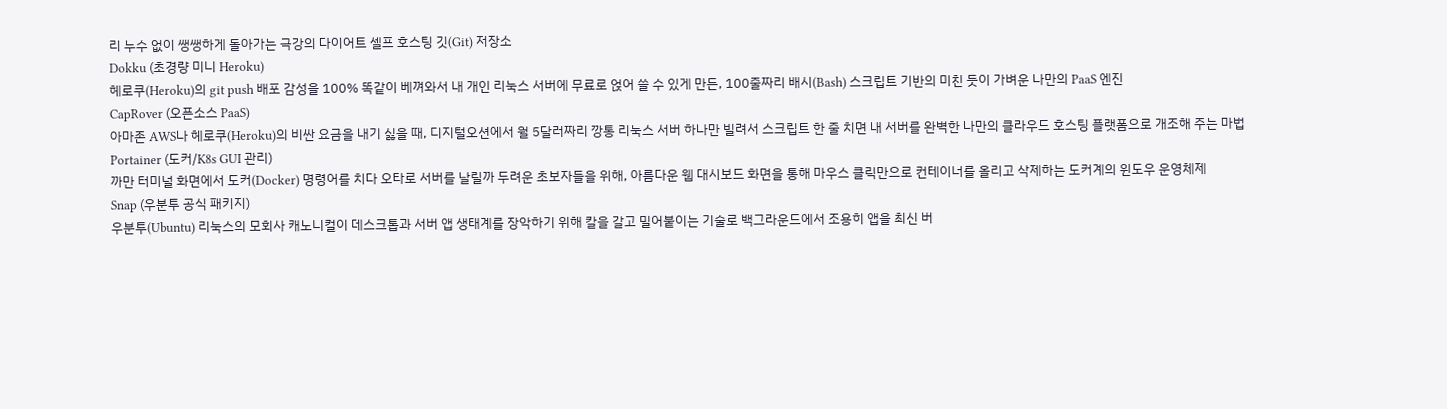리 누수 없이 쌩쌩하게 돌아가는 극강의 다이어트 셀프 호스팅 깃(Git) 저장소
Dokku (초경량 미니 Heroku)
헤로쿠(Heroku)의 git push 배포 감성을 100% 똑같이 베껴와서 내 개인 리눅스 서버에 무료로 얹어 쓸 수 있게 만든, 100줄짜리 배시(Bash) 스크립트 기반의 미친 듯이 가벼운 나만의 PaaS 엔진
CapRover (오픈소스 PaaS)
아마존 AWS나 헤로쿠(Heroku)의 비싼 요금을 내기 싫을 때, 디지털오션에서 월 5달러짜리 깡통 리눅스 서버 하나만 빌려서 스크립트 한 줄 치면 내 서버를 완벽한 나만의 클라우드 호스팅 플랫폼으로 개조해 주는 마법
Portainer (도커/K8s GUI 관리)
까만 터미널 화면에서 도커(Docker) 명령어를 치다 오타로 서버를 날릴까 두려운 초보자들을 위해, 아름다운 웹 대시보드 화면을 통해 마우스 클릭만으로 컨테이너를 올리고 삭제하는 도커계의 윈도우 운영체제
Snap (우분투 공식 패키지)
우분투(Ubuntu) 리눅스의 모회사 캐노니컬이 데스크톱과 서버 앱 생태계를 장악하기 위해 칼을 갈고 밀어붙이는 기술로 백그라운드에서 조용히 앱을 최신 버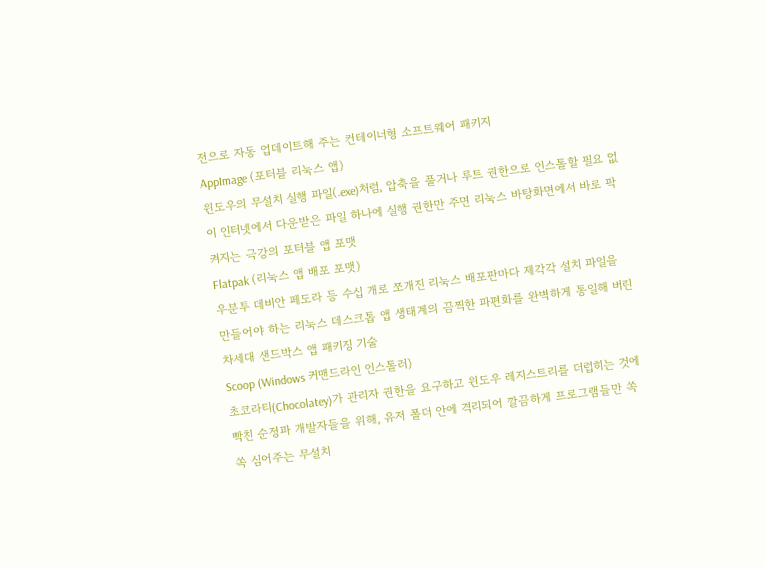전으로 자동 업데이트해 주는 컨테이너형 소프트웨어 패키지
AppImage (포터블 리눅스 앱)
윈도우의 무설치 실행 파일(.exe)처럼, 압축을 풀거나 루트 권한으로 인스톨할 필요 없이 인터넷에서 다운받은 파일 하나에 실행 권한만 주면 리눅스 바탕화면에서 바로 팍 켜지는 극강의 포터블 앱 포맷
Flatpak (리눅스 앱 배포 포맷)
우분투 데비안 페도라 등 수십 개로 쪼개진 리눅스 배포판마다 제각각 설치 파일을 만들어야 하는 리눅스 데스크톱 앱 생태계의 끔찍한 파편화를 완벽하게 통일해 버린 차세대 샌드박스 앱 패키징 기술
Scoop (Windows 커맨드라인 인스톨러)
초코라티(Chocolatey)가 관리자 권한을 요구하고 윈도우 레지스트리를 더럽히는 것에 빡친 순정파 개발자들을 위해, 유저 폴더 안에 격리되어 깔끔하게 프로그램들만 쏙쏙 심어주는 무설치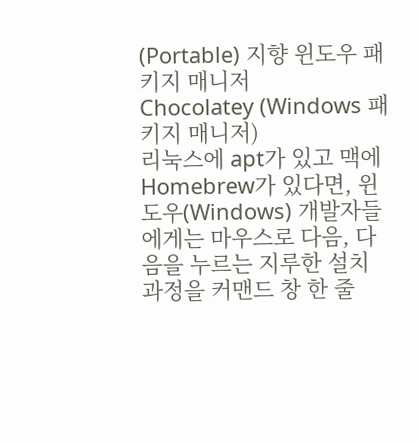(Portable) 지향 윈도우 패키지 매니저
Chocolatey (Windows 패키지 매니저)
리눅스에 apt가 있고 맥에 Homebrew가 있다면, 윈도우(Windows) 개발자들에게는 마우스로 다음, 다음을 누르는 지루한 설치 과정을 커맨드 창 한 줄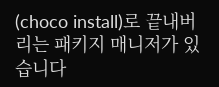(choco install)로 끝내버리는 패키지 매니저가 있습니다